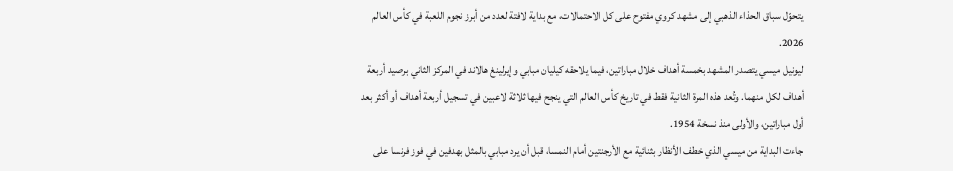يتحوّل سباق الحذاء الذهبي إلى مشهد كروي مفتوح على كل الاحتمالات، مع بداية لافتة لعدد من أبرز نجوم اللعبة في كأس العالم 2026.
ليونيل ميسي يتصدر المشهد بخمسة أهداف خلال مباراتين، فيما يلاحقه كيليان مبابي وإيرلينغ هالاند في المركز الثاني برصيد أربعة أهداف لكل منهما. وتُعد هذه المرة الثانية فقط في تاريخ كأس العالم التي ينجح فيها ثلاثة لاعبين في تسجيل أربعة أهداف أو أكثر بعد أول مباراتين، والأولى منذ نسخة 1954.
جاءت البداية من ميسي الذي خطف الأنظار بثنائية مع الأرجنتين أمام النمسا، قبل أن يرد مبابي بالمثل بهدفين في فوز فرنسا على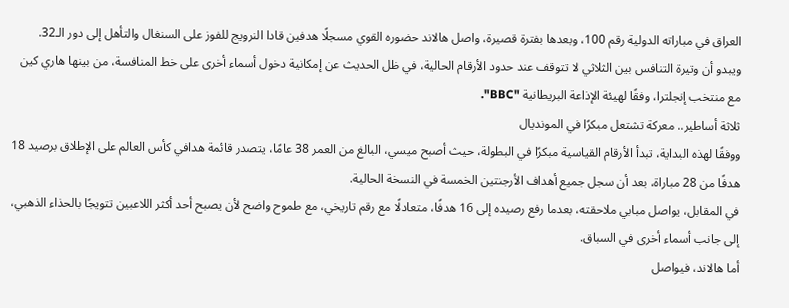العراق في مباراته الدولية رقم 100، وبعدها بفترة قصيرة، واصل هالاند حضوره القوي مسجلًا هدفين قادا النرويج للفوز على السنغال والتأهل إلى دور الـ32.
ويبدو أن وتيرة التنافس بين الثلاثي لا تتوقف عند حدود الأرقام الحالية، في ظل الحديث عن إمكانية دخول أسماء أخرى على خط المنافسة، من بينها هاري كين مع منتخب إنجلترا، وفقًا لهيئة الإذاعة البريطانية "BBC".
ثلاثة أساطير.. معركة تشتعل مبكرًا في المونديال
ووفقًا لهذه البداية، تبدأ الأرقام القياسية مبكرًا في البطولة، حيث أصبح ميسي، البالغ من العمر 38 عامًا، يتصدر قائمة هدافي كأس العالم على الإطلاق برصيد 18 هدفًا من 28 مباراة، بعد أن سجل جميع أهداف الأرجنتين الخمسة في النسخة الحالية.
في المقابل، يواصل مبابي ملاحقته، بعدما رفع رصيده إلى 16 هدفًا، متعادلًا مع رقم تاريخي، مع طموح واضح لأن يصبح أحد أكثر اللاعبين تتويجًا بالحذاء الذهبي، إلى جانب أسماء أخرى في السباق.
أما هالاند، فيواصل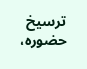ترسيخ حضوره،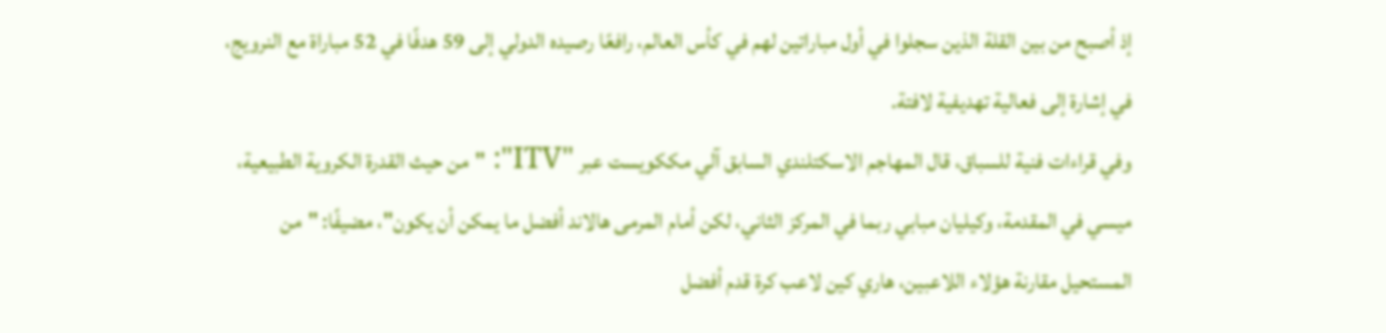إذ أصبح من بين القلة الذين سجلوا في أول مباراتين لهم في كأس العالم، رافعًا رصيده الدولي إلى 59 هدفًا في 52 مباراة مع النرويج، في إشارة إلى فعالية تهديفية لافتة.
وفي قراءات فنية للسباق، قال المهاجم الاسكتلندي السابق آلي مككويست عبر "ITV": "من حيث القدرة الكروية الطبيعية، ميسي في المقدمة، وكيليان مبابي ربما في المركز الثاني، لكن أمام المرمى هالاند أفضل ما يمكن أن يكون"، مضيفًا: "من المستحيل مقارنة هؤلاء اللاعبين، هاري كين لاعب كرة قدم أفضل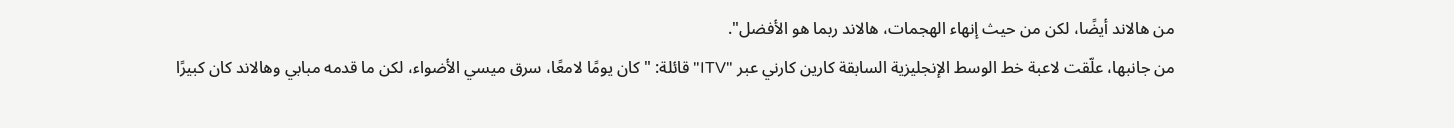من هالاند أيضًا، لكن من حيث إنهاء الهجمات، هالاند ربما هو الأفضل".
من جانبها، علّقت لاعبة خط الوسط الإنجليزية السابقة كارين كارني عبر "ITV" قائلة: "كان يومًا لامعًا، سرق ميسي الأضواء، لكن ما قدمه مبابي وهالاند كان كبيرًا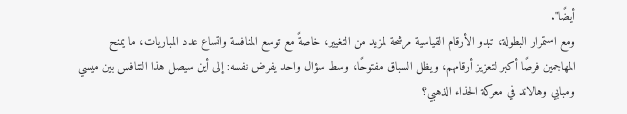أيضًا".
ومع استمرار البطولة، تبدو الأرقام القياسية مرشحة لمزيد من التغيير، خاصةً مع توسع المنافسة واتساع عدد المباريات، ما يمنح المهاجمين فرصًا أكبر لتعزيز أرقامهم، ويظل السباق مفتوحًا، وسط سؤال واحد يفرض نفسه: إلى أين سيصل هذا التنافس بين ميسي ومبابي وهالاند في معركة الحذاء الذهبي؟